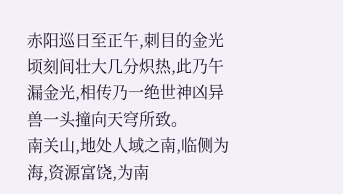赤阳巡日至正午,刺目的金光顷刻间壮大几分炽热,此乃午漏金光,相传乃一绝世神凶异兽一头撞向天穹所致。
南关山,地处人域之南,临侧为海,资源富饶,为南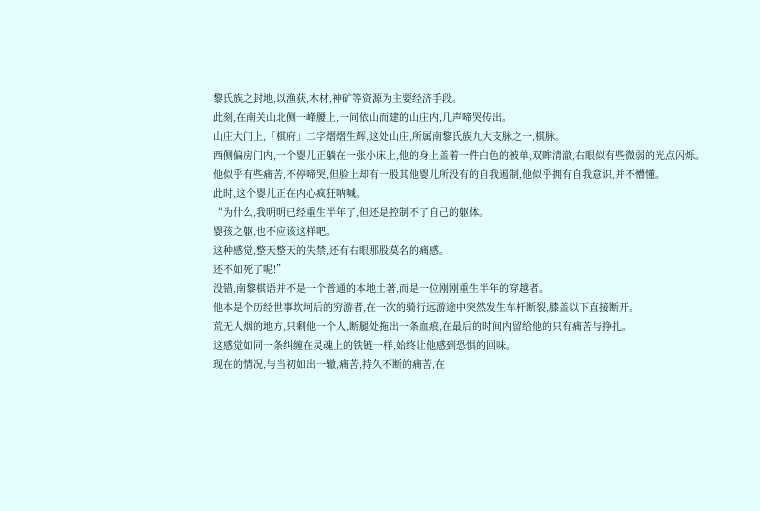黎氏族之封地,以渔获,木材,神矿等资源为主要经济手段。
此刻,在南关山北侧一峰腰上,一间依山而建的山庄内,几声啼哭传出。
山庄大门上,「棋府」二字熠熠生辉,这处山庄,所属南黎氏族九大支脉之一,棋脉。
西侧偏房门内,一个婴儿正躺在一张小床上,他的身上盖着一件白色的被单,双眸清澈,右眼似有些微弱的光点闪烁。
他似乎有些痛苦,不停啼哭,但脸上却有一股其他婴儿所没有的自我遏制,他似乎拥有自我意识,并不懵懂。
此时,这个婴儿正在内心疯狂呐喊。
“为什么,我明明已经重生半年了,但还是控制不了自己的躯体。
婴孩之躯,也不应该这样吧。
这种感觉,整天整天的失禁,还有右眼那股莫名的痛感。
还不如死了呢!”
没错,南黎棋语并不是一个普通的本地土著,而是一位刚刚重生半年的穿越者。
他本是个历经世事坎坷后的穷游者,在一次的骑行远游途中突然发生车杆断裂,膝盖以下直接断开。
荒无人烟的地方,只剩他一个人,断腿处拖出一条血痕,在最后的时间内留给他的只有痛苦与挣扎。
这感觉如同一条纠缠在灵魂上的铁链一样,始终让他感到恐惧的回味。
现在的情况,与当初如出一辙,痛苦,持久不断的痛苦,在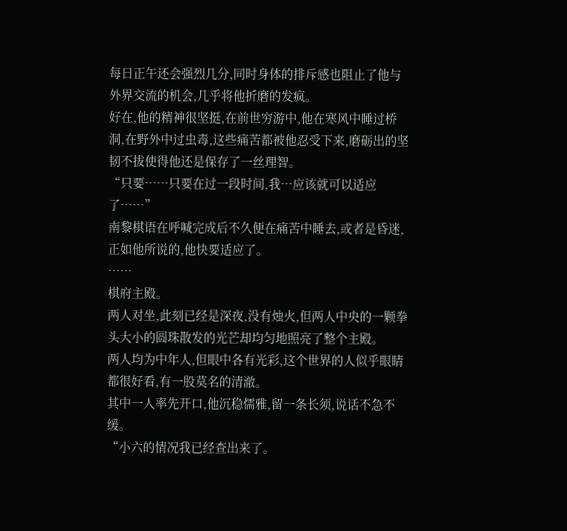每日正午还会强烈几分,同时身体的排斥感也阻止了他与外界交流的机会,几乎将他折磨的发疯。
好在,他的精神很坚挺,在前世穷游中,他在寒风中睡过桥洞,在野外中过虫毒,这些痛苦都被他忍受下来,磨砺出的坚韧不拔使得他还是保存了一丝理智。
“只要……只要在过一段时间,我…应该就可以适应了……”
南黎棋语在呼喊完成后不久便在痛苦中睡去,或者是昏迷,正如他所说的,他快要适应了。
……
棋府主殿。
两人对坐,此刻已经是深夜,没有烛火,但两人中央的一颗拳头大小的圆珠散发的光芒却均匀地照亮了整个主殿。
两人均为中年人,但眼中各有光彩,这个世界的人似乎眼睛都很好看,有一股莫名的清澈。
其中一人率先开口,他沉稳儒雅,留一条长须,说话不急不缓。
“小六的情况我已经查出来了。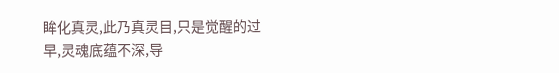眸化真灵,此乃真灵目,只是觉醒的过早,灵魂底蕴不深,导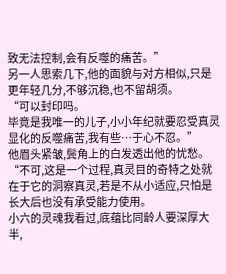致无法控制,会有反噬的痛苦。”
另一人思索几下,他的面貌与对方相似,只是更年轻几分,不够沉稳,也不留胡须。
“可以封印吗。
毕竟是我唯一的儿子,小小年纪就要忍受真灵显化的反噬痛苦,我有些…于心不忍。”
他眉头紧皱,鬓角上的白发透出他的忧愁。
“不可,这是一个过程,真灵目的奇特之处就在于它的洞察真灵,若是不从小适应,只怕是长大后也没有承受能力使用。
小六的灵魂我看过,底蕴比同龄人要深厚大半,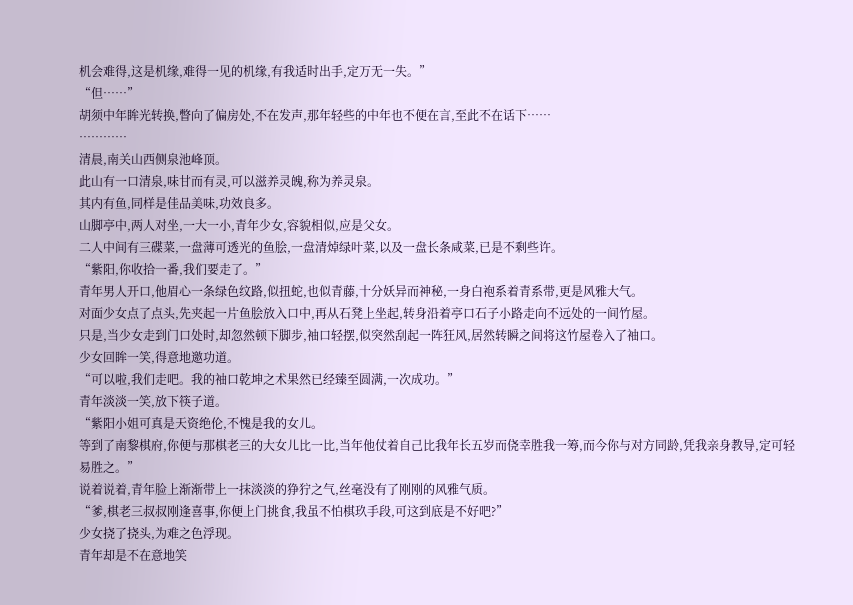机会难得,这是机缘,难得一见的机缘,有我适时出手,定万无一失。”
“但……”
胡须中年眸光转换,瞥向了偏房处,不在发声,那年轻些的中年也不便在言,至此不在话下……
…………
清晨,南关山西侧泉池峰顶。
此山有一口清泉,味甘而有灵,可以滋养灵魄,称为养灵泉。
其内有鱼,同样是佳品美味,功效良多。
山脚亭中,两人对坐,一大一小,青年少女,容貌相似,应是父女。
二人中间有三碟菜,一盘薄可透光的鱼脍,一盘清焯绿叶菜,以及一盘长条咸菜,已是不剩些许。
“紫阳,你收拾一番,我们要走了。”
青年男人开口,他眉心一条绿色纹路,似扭蛇,也似青藤,十分妖异而神秘,一身白袍系着青系带,更是风雅大气。
对面少女点了点头,先夹起一片鱼脍放入口中,再从石凳上坐起,转身沿着亭口石子小路走向不远处的一间竹屋。
只是,当少女走到门口处时,却忽然顿下脚步,袖口轻摆,似突然刮起一阵狂风,居然转瞬之间将这竹屋卷入了袖口。
少女回眸一笑,得意地邀功道。
“可以啦,我们走吧。我的袖口乾坤之术果然已经臻至圆满,一次成功。”
青年淡淡一笑,放下筷子道。
“紫阳小姐可真是天资绝伦,不愧是我的女儿。
等到了南黎棋府,你便与那棋老三的大女儿比一比,当年他仗着自己比我年长五岁而侥幸胜我一筹,而今你与对方同龄,凭我亲身教导,定可轻易胜之。”
说着说着,青年脸上渐渐带上一抹淡淡的狰狞之气,丝毫没有了刚刚的风雅气质。
“爹,棋老三叔叔刚逢喜事,你便上门挑食,我虽不怕棋玖手段,可这到底是不好吧?”
少女挠了挠头,为难之色浮现。
青年却是不在意地笑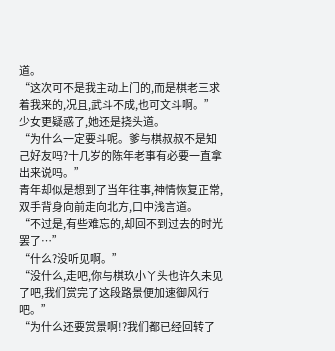道。
“这次可不是我主动上门的,而是棋老三求着我来的,况且,武斗不成,也可文斗啊。”
少女更疑惑了,她还是挠头道。
“为什么一定要斗呢。爹与棋叔叔不是知己好友吗?十几岁的陈年老事有必要一直拿出来说吗。”
青年却似是想到了当年往事,神情恢复正常,双手背身向前走向北方,口中浅言道。
“不过是,有些难忘的,却回不到过去的时光罢了…”
“什么?没听见啊。”
“没什么,走吧,你与棋玖小丫头也许久未见了吧,我们赏完了这段路景便加速御风行吧。”
“为什么还要赏景啊!?我们都已经回转了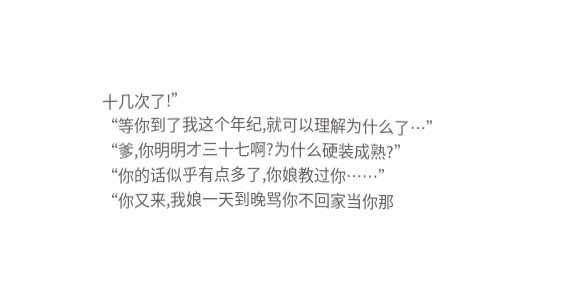十几次了!”
“等你到了我这个年纪,就可以理解为什么了…”
“爹,你明明才三十七啊?为什么硬装成熟?”
“你的话似乎有点多了,你娘教过你……”
“你又来,我娘一天到晚骂你不回家当你那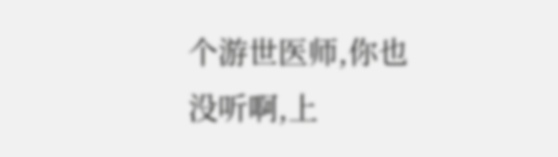个游世医师,你也没听啊,上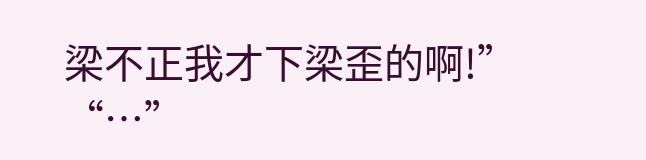梁不正我才下梁歪的啊!”
“…”